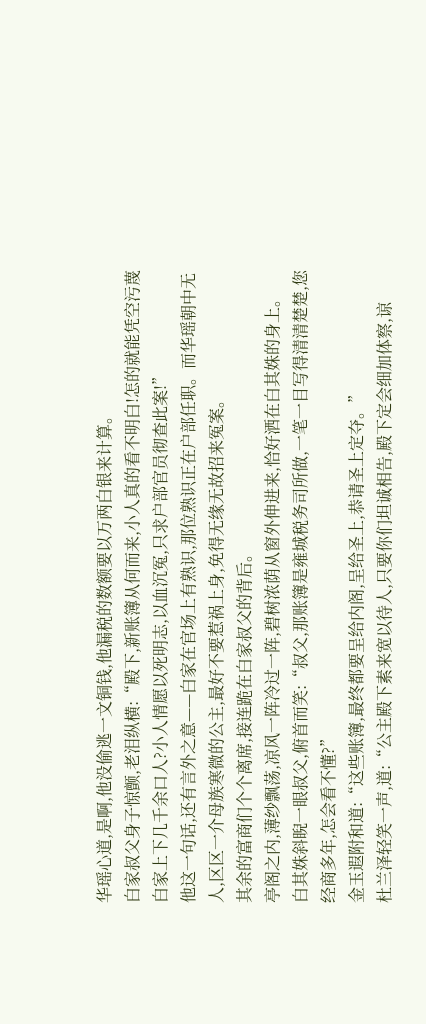华瑶心道,是啊,他没偷逃一文铜钱,他漏税的数额要以万两白银来计算。
白家叔父身子惊颤,老泪纵横:“殿下,新账簿从何而来,小人真的看不明白!怎的就能凭空污蔑白家上下几千余口人?小人情愿以死明志,以血沉冤,只求户部官员彻查此案!”
他这一句话,还有言外之意——白家在官场上有熟识,那位熟识正在户部任职。而华瑶朝中无人,区区一介母族寒微的公主,最好不要惹祸上身,免得无缘无故招来冤案。
其余的富商们个个离席,接连跪在白家叔父的背后。
亭阁之内,薄纱飘荡,凉风一阵冷过一阵,碧树浓荫从窗外伸进来,恰好洒在白其姝的身上。
白其姝斜睨一眼叔父,俯首而笑:“叔父,那账簿是雍城税务司所做,一笔一目写得清清楚楚,您经商多年,怎会看不懂?”
金玉遐附和道:“这些账簿,最终都要呈给内阁,呈给圣上,恭请圣上定夺。”
杜兰泽轻笑一声,道:“公主殿下素来宽以待人,只要你们坦诚相告,殿下定会细加体察,谅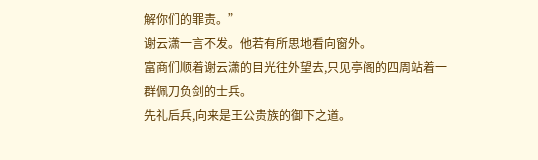解你们的罪责。”
谢云潇一言不发。他若有所思地看向窗外。
富商们顺着谢云潇的目光往外望去,只见亭阁的四周站着一群佩刀负剑的士兵。
先礼后兵,向来是王公贵族的御下之道。